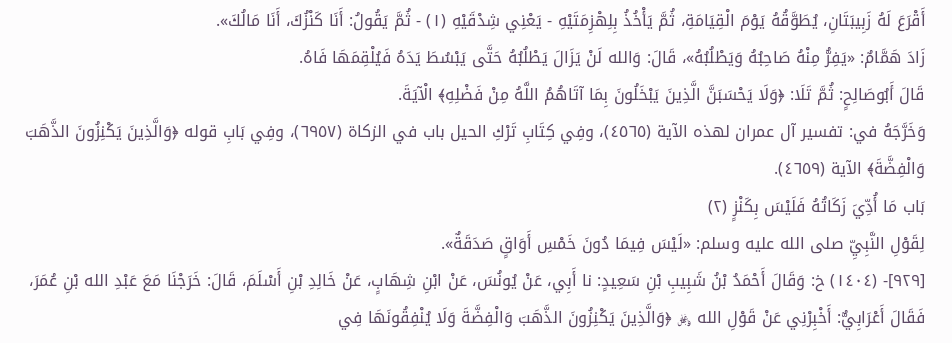أَقْرَعَ لَهُ زَبِيبَتَانِ، يُطَوَّقُهُ يَوْمَ الْقِيَامَةِ، ثُمَّ يَأْخُذُ بِلِهْزِمَتَيْهِ - يَعْنِي شِدْقَيْهِ (١) - ثُمَّ يَقُولُ: أَنَا كَنْزُكَ، أَنَا مَالُكَ».
زَادَ هَمَّامٌ: «يَفِرُّ مِنْهُ صَاحِبُهُ وَيَطْلُبُهُ»، قَالَ: وَالله لَنْ يَزَالَ يَطْلُبُهُ حَتَّى يَبْسُطَ يَدَهُ فَيُلْقِمَهَا فَاهُ.
قَالَ أَبُوصَالِحٍ: ثُمَّ تَلَا: ﴿وَلَا يَحْسَبَنَّ الَّذِينَ يَبْخَلُونَ بِمَا آتَاهُمُ اللَّهُ مِنْ فَضْلِهِ﴾ الْآيَةَ.
وَخَرَّجَهُ في: تفسير آل عمران لهذه الآية (٤٥٦٥)، وفِي كِتَابِ تَرْكِ الحيل باب في الزكاة (٦٩٥٧)، وفِي بَابِ قوله ﴿وَالَّذِينَ يَكْنِزُونَ الذَّهَبَ وَالْفِضَّةَ﴾ الآية (٤٦٥٩).
بَاب مَا أُدِّيَ زَكَاتُهُ فَلَيْسَ بِكَنْزٍ (٢)
لِقَوْلِ النَّبِيِّ صلى الله عليه وسلم: «لَيْسَ فِيمَا دُونَ خَمْسِ أَوَاقٍ صَدَقَةٌ».
[٩٢٩]- (١٤٠٤) خ: وَقَالَ أَحْمَدُ بْنُ شَبِيبِ بْنِ سَعِيدٍ: نا أَبِي، عَنْ يُونُسَ، عَنْ ابْنِ شِهَابٍ، عَنْ خَالِدِ بْنِ أَسْلَمَ، قَالَ: خَرَجْنَا مَعَ عَبْدِ الله بْنِ عُمَرَ، فَقَالَ أَعْرَابِيٌّ: أَخْبِرْنِي عَنْ قَوْلِ الله ﷿ ﴿وَالَّذِينَ يَكْنِزُونَ الذَّهَبَ وَالْفِضَّةَ وَلَا يُنْفِقُونَهَا فِي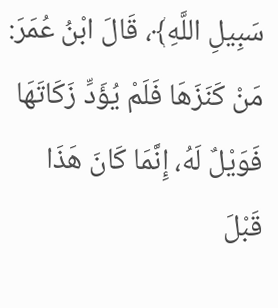سَبِيلِ اللَّهِ﴾، قَالَ ابْنُ عُمَرَ: مَنْ كَنَزَهَا فَلَمْ يُؤَدِّ زَكَاتَهَا فَوَيْلٌ لَهُ، إِنَّمَا كَانَ هَذَا قَبْلَ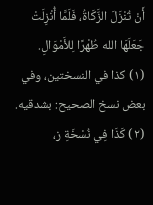أَنْ تُنْزَلَ الزَّكَاةُ، فَلَمَّا أُنْزِلَتْ جَعَلَهَا الله طُهْرًا لِلأَمْوَالِ.
(١) كذا في النسختين، وفي بعض نسخ الصحيح: بشدقيه.
(٢) كَذَا فِي نُسْخَةِ ز،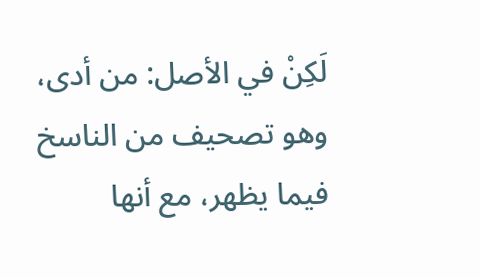لَكِنْ في الأصل: من أدى، وهو تصحيف من الناسخ فيما يظهر، مع أنها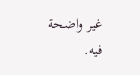غير واضحة فيه.